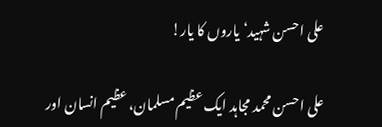علی احسن شہید‘ یاروں کا یار!

علی احسن محمد مجاہد ایک عظیم مسلمان، عظیم انسان اور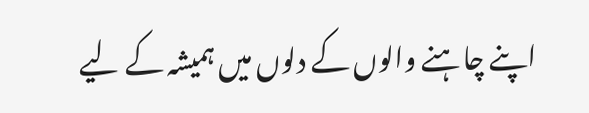اپنے چاہنے والوں کے دلوں میں ہمیشہ کے لیے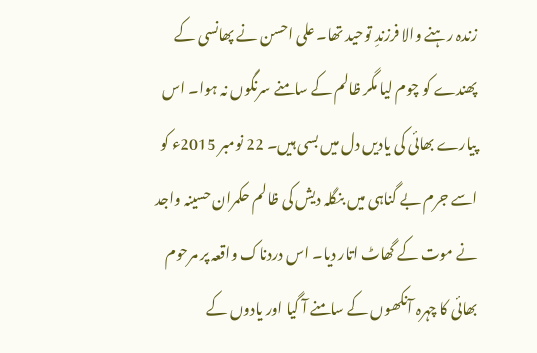زندہ رہنے والا فرزندِ توحید تھا۔ علی احسن نے پھانسی کے پھندے کو چوم لیا مگر ظالم کے سامنے سرنگوں نہ ہوا۔ اس پیارے بھائی کی یادیں دل میں بسی ہیں۔ 22 نومبر 2015ء کو اسے جرم بے گناہی میں بنگلہ دیش کی ظالم حکمران حسینہ واجد نے موت کے گھاٹ اتار دیا۔ اس دردناک واقعہ پر مرحوم بھائی کا چہرہ آنکھوں کے سامنے آ گیا اور یادوں کے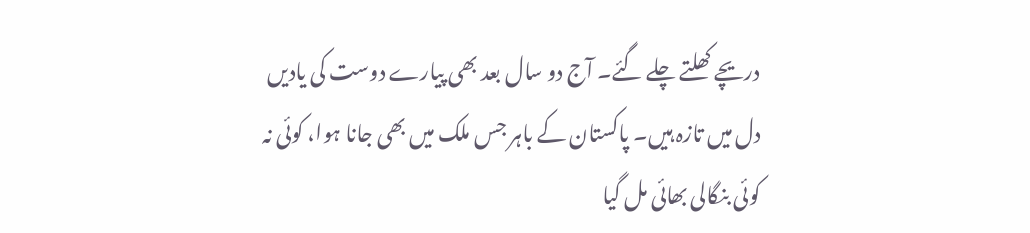دریچے کھلتے چلے گئے۔ آج دو سال بعد بھی پیارے دوست کی یادیں دل میں تازہ ہیں۔ پاکستان کے باہر جس ملک میں بھی جانا ہوا، کوئی نہ کوئی بنگالی بھائی مل گیا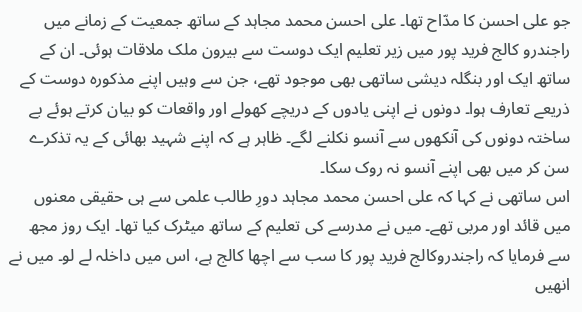جو علی احسن کا مدّاح تھا۔ علی احسن محمد مجاہد کے ساتھ جمعیت کے زمانے میں راجندرو کالج فرید پور میں زیر تعلیم ایک دوست سے بیرون ملک ملاقات ہوئی۔ ان کے ساتھ ایک اور بنگلہ دیشی ساتھی بھی موجود تھے، جن سے وہیں اپنے مذکورہ دوست کے ذریعے تعارف ہوا۔ دونوں نے اپنی یادوں کے دریچے کھولے اور واقعات کو بیان کرتے ہوئے بے ساختہ دونوں کی آنکھوں سے آنسو نکلنے لگے۔ ظاہر ہے کہ اپنے شہید بھائی کے یہ تذکرے سن کر میں بھی اپنے آنسو نہ روک سکا۔
اس ساتھی نے کہا کہ علی احسن محمد مجاہد دورِ طالب علمی سے ہی حقیقی معنوں میں قائد اور مربی تھے۔ میں نے مدرسے کی تعلیم کے ساتھ میٹرک کیا تھا۔ ایک روز مجھ سے فرمایا کہ راجندروکالج فرید پور کا سب سے اچھا کالج ہے، اس میں داخلہ لے لو۔ میں نے انھیں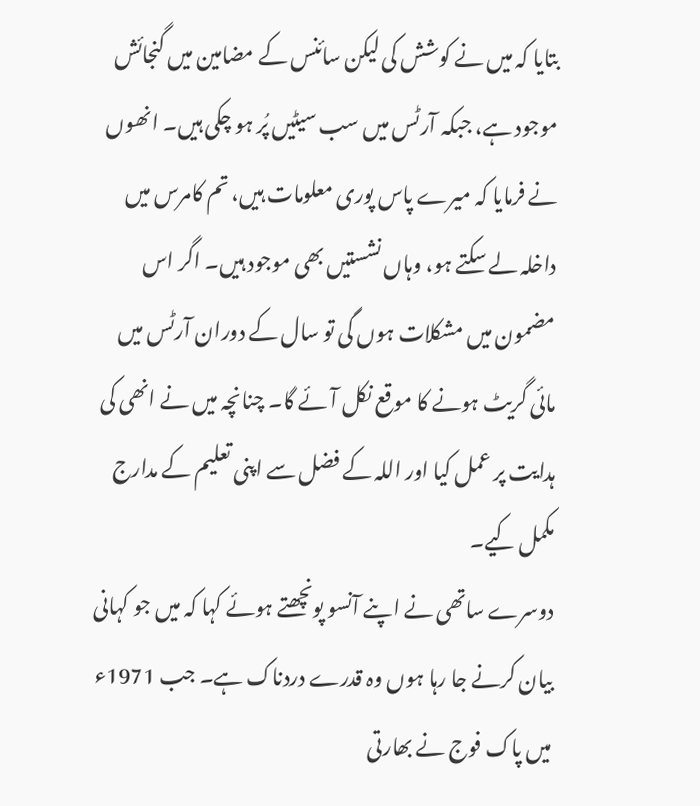بتایا کہ میں نے کوشش کی لیکن سائنس کے مضامین میں گنجائش موجود ہے، جبکہ آرٹس میں سب سیٹیں پُر ہو چکی ہیں۔ انھوں نے فرمایا کہ میرے پاس پوری معلومات ہیں، تم کامرس میں داخلہ لے سکتے ہو، وہاں نشستیں بھی موجود ہیں۔ اگر اس مضمون میں مشکلات ہوں گی تو سال کے دوران آرٹس میں مائی گریٹ ہونے کا موقع نکل آئے گا۔ چنانچہ میں نے انھی کی ہدایت پر عمل کیا اور اللہ کے فضل سے اپنی تعلیم کے مدارج مکمل کیے۔
دوسرے ساتھی نے اپنے آنسو پونچھتے ہوئے کہا کہ میں جو کہانی بیان کرنے جا رہا ہوں وہ قدرے دردناک ہے۔ جب 1971ء میں پاک فوج نے بھارتی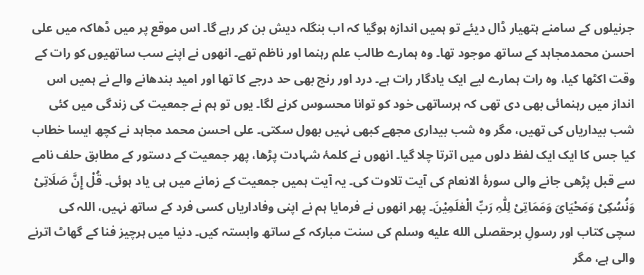جرنیلوں کے سامنے ہتھیار ڈال دیئے تو ہمیں اندازہ ہوگیا کہ اب بنگلہ دیش بن کر رہے گا۔ اس موقع پر میں ڈھاکہ میں علی احسن محمدمجاہد کے ساتھ موجود تھا۔ وہ ہمارے طالب علم رہنما اور ناظم تھے۔ انھوں نے اپنے سب ساتھیوں کو رات کے وقت اکٹھا کیا، وہ رات ہمارے لیے ایک یادگار رات ہے۔ درد اور رنج بھی حد درجے کا تھا اور امید بندھانے والے نے ہمیں اس انداز میں رہنمائی بھی دی تھی کہ ہرساتھی خود کو توانا محسوس کرنے لگا۔ یوں تو ہم نے جمعیت کی زندگی میں کئی شب بیداریاں کی تھیں، مگر وہ شب بیداری مجھے کبھی نہیں بھول سکتی۔ علی احسن محمد مجاہد نے کچھ ایسا خطاب کیا جس کا ایک ایک لفظ دلوں میں اترتا چلا گیا۔ انھوں نے کلمۂ شہادت پڑھا، پھر جمعیت کے دستور کے مطابق حلف نامے سے قبل پڑھی جانے والی سورۂ الانعام کی آیت تلاوت کی۔ یہ آیت ہمیں جمعیت کے زمانے میں ہی یاد ہوئی۔ قُلْ إِنَّ صَلَاتِیْ وَنُسُکِیْ وَمَحْیَایَ وَمَمَاتِیْ لِلّٰہِ رَبِّ الْعٰلَمِیْنَ۔ پھر انھوں نے فرمایا ہم نے اپنی وفاداریاں کسی فرد کے ساتھ نہیں، اللہ کی سچی کتاب اور رسولِ برحقصلى الله عليه وسلم کی سنت مبارکہ کے ساتھ وابستہ کیں۔ دنیا میں ہرچیز فنا کے گھاٹ اترنے والی ہے، مگر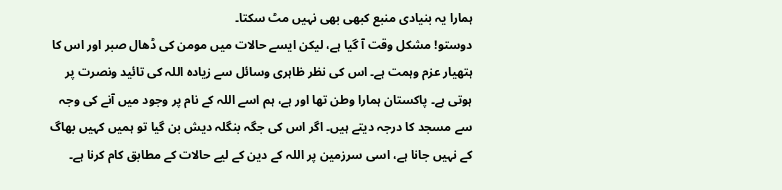ہمارا یہ بنیادی منبع کبھی بھی نہیں مٹ سکتا۔
دوستو! مشکل وقت آ گیا ہے، لیکن ایسے حالات میں مومن کی ڈھال صبر اور اس کا ہتھیار عزم وہمت ہے۔ اس کی نظر ظاہری وسائل سے زیادہ اللہ کی تائید ونصرت پر ہوتی ہے۔ پاکستان ہمارا وطن تھا اور ہے، ہم اسے اللہ کے نام پر وجود میں آنے کی وجہ سے مسجد کا درجہ دیتے ہیں۔ اگر اس کی جگہ بنگلہ دیش بن گیا تو ہمیں کہیں بھاگ کے نہیں جانا ہے، اسی سرزمین پر اللہ کے دین کے لیے حالات کے مطابق کام کرنا ہے۔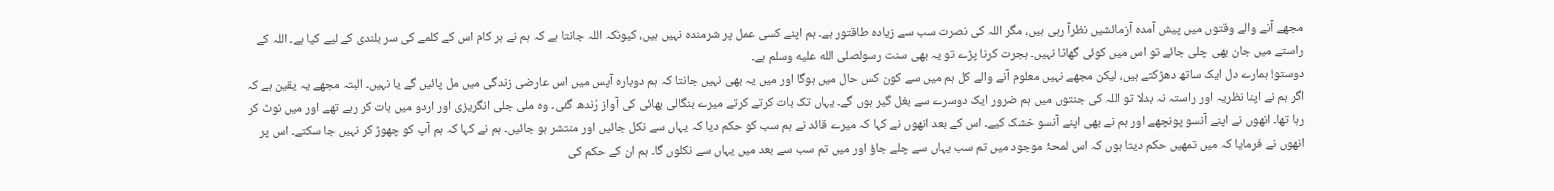مجھے آنے والے وقتوں میں پیش آمدہ آزمائشیں نظرآ رہی ہیں، مگر اللہ کی نصرت سب سے زیادہ طاقتور ہے۔ ہم اپنے کسی عمل پر شرمندہ نہیں ہیں، کیونکہ اللہ جانتا ہے کہ ہم نے ہر کام اس کے کلمے کی سر بلندی کے لیے کیا ہے۔ اللہ کے راستے میں جان بھی چلی جائے تو اس میں کوئی گھاٹا نہیں۔ ہجرت کرنا پڑے تو یہ بھی سنت رسولصلى الله عليه وسلم ہے۔
دوستو! ہمارے دل ایک ساتھ دھڑکتے ہیں، لیکن مجھے نہیں معلوم آنے والے کل ہم میں سے کون کس حال میں ہوگا اور میں یہ بھی نہیں جانتا کہ ہم دوبارہ آپس میں اس عارضی زندگی میں مل پائیں گے یا نہیں۔ البتہ مجھے یہ یقین ہے کہ اگر ہم نے اپنا نظریہ اور راستہ نہ بدلا تو اللہ کی جنتوں میں ہم ضرور ایک دوسرے سے بغل گیر ہوں گے۔ یہاں تک بات کرتے کرتے میرے بنگالی بھائی کی آواز رُندھ گئی۔ وہ ملی جلی انگریزی اور اردو میں بات کر رہے تھے اور میں نوٹ کر رہا تھا۔ انھوں نے اپنے آنسو پونچھے اور ہم نے بھی اپنے آنسو خشک کیے۔ اس کے بعد انھوں نے کہا کہ میرے قائد نے ہم سب کو حکم دیا کہ یہاں سے نکل جائیں اور منتشر ہو جائیں۔ ہم نے کہا کہ ہم آپ کو چھوڑ کر نہیں جا سکتے۔ اس پر انھوں نے فرمایا کہ میں تمھیں حکم دیتا ہوں کہ اس لمحۂ موجود میں تم سب یہاں سے چلے جاؤ اور میں تم سب سے بعد میں یہاں سے نکلوں گا۔ ہم ان کے حکم کی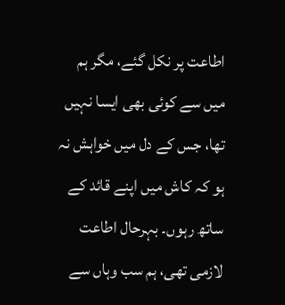اطاعت پر نکل گئے، مگر ہم میں سے کوئی بھی ایسا نہیں تھا، جس کے دل میں خواہش نہ ہو کہ کاش میں اپنے قائد کے ساتھ رہوں۔ بہرحال اطاعت لازمی تھی، ہم سب وہاں سے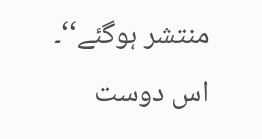منتشر ہوگئے‘‘۔ اس دوست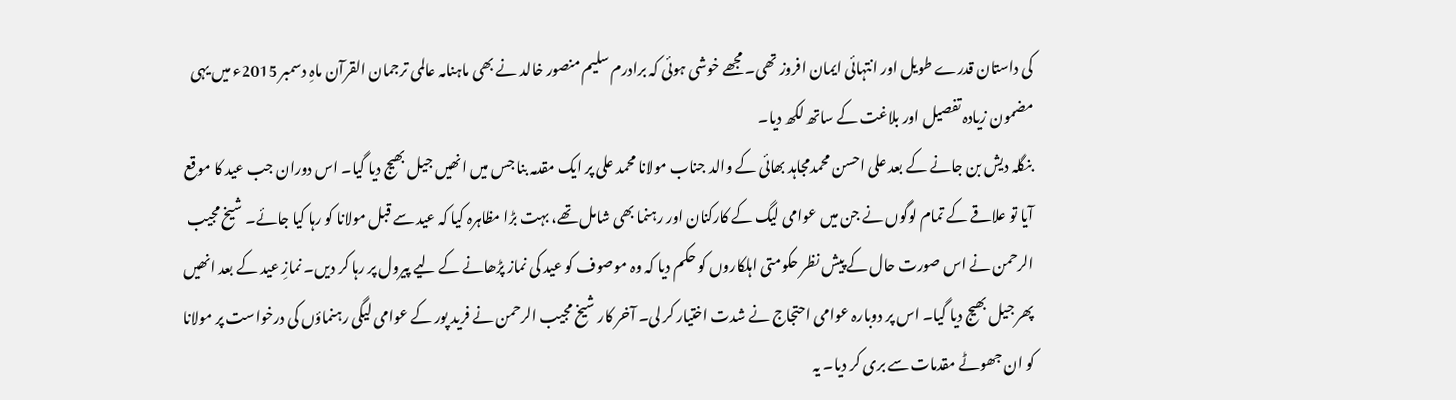کی داستان قدرے طویل اور انتہائی ایمان افروز تھی۔ مجھے خوشی ہوئی کہ برادرم سلیم منصور خالد نے بھی ماہنامہ عالمی ترجمان القرآن ماہِ دسمبر 2015ء میں یہی مضمون زیادہ تفصیل اور بلاغت کے ساتھ لکھ دیا۔
بنگلہ دیش بن جانے کے بعد علی احسن محمدمجاہد بھائی کے والد جناب مولانا محمد علی پر ایک مقدمہ بنا جس میں انھیں جیل بھیج دیا گیا۔ اس دوران جب عید کا موقع آیا تو علاقے کے تمام لوگوں نے جن میں عوامی لیگ کے کارکنان اور رہنما بھی شامل تھے، بہت بڑا مظاہرہ کیا کہ عید سے قبل مولانا کو رہا کیا جائے۔ شیخ مجیب الرحمن نے اس صورت حال کے پیش نظر حکومتی اہلکاروں کو حکم دیا کہ وہ موصوف کو عید کی نماز پڑھانے کے لیے پیرول پر رہا کر دیں۔ نمازِ عید کے بعد انھیں پھر جیل بھیج دیا گیا۔ اس پر دوبارہ عوامی احتجاج نے شدت اختیار کر لی۔ آخر کار شیخ مجیب الرحمن نے فرید پور کے عوامی لیگی رہنماؤں کی درخواست پر مولانا کو ان جھوٹے مقدمات سے بری کر دیا۔ یہ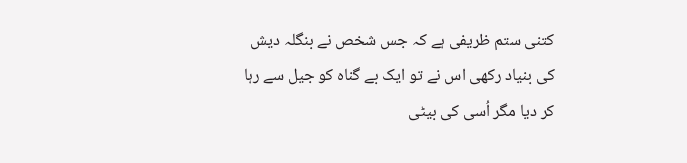کتنی ستم ظریفی ہے کہ جس شخص نے بنگلہ دیش کی بنیاد رکھی اس نے تو ایک بے گناہ کو جیل سے رہا کر دیا مگر اُسی کی بیٹی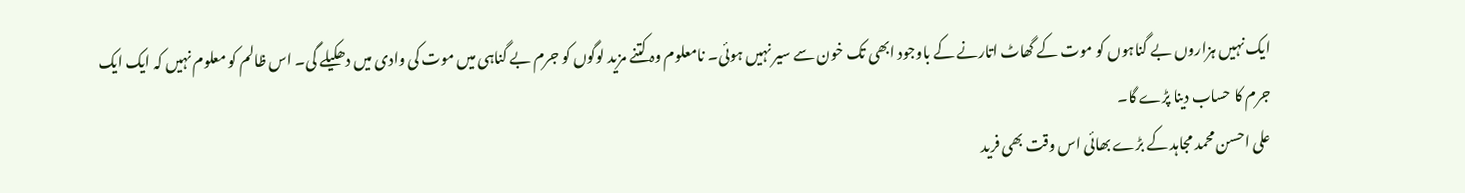ایک نہیں ہزاروں بے گناہوں کو موت کے گھاٹ اتارنے کے باوجود ابھی تک خون سے سیر نہیں ہوئی۔ نامعلوم وہ کتنے مزید لوگوں کو جرم بے گناہی میں موت کی وادی میں دھکیلے گی۔ اس ظالم کو معلوم نہیں کہ ایک ایک جرم کا حساب دینا پڑے گا۔
علی احسن محمد مجاہد کے بڑے بھائی اس وقت بھی فرید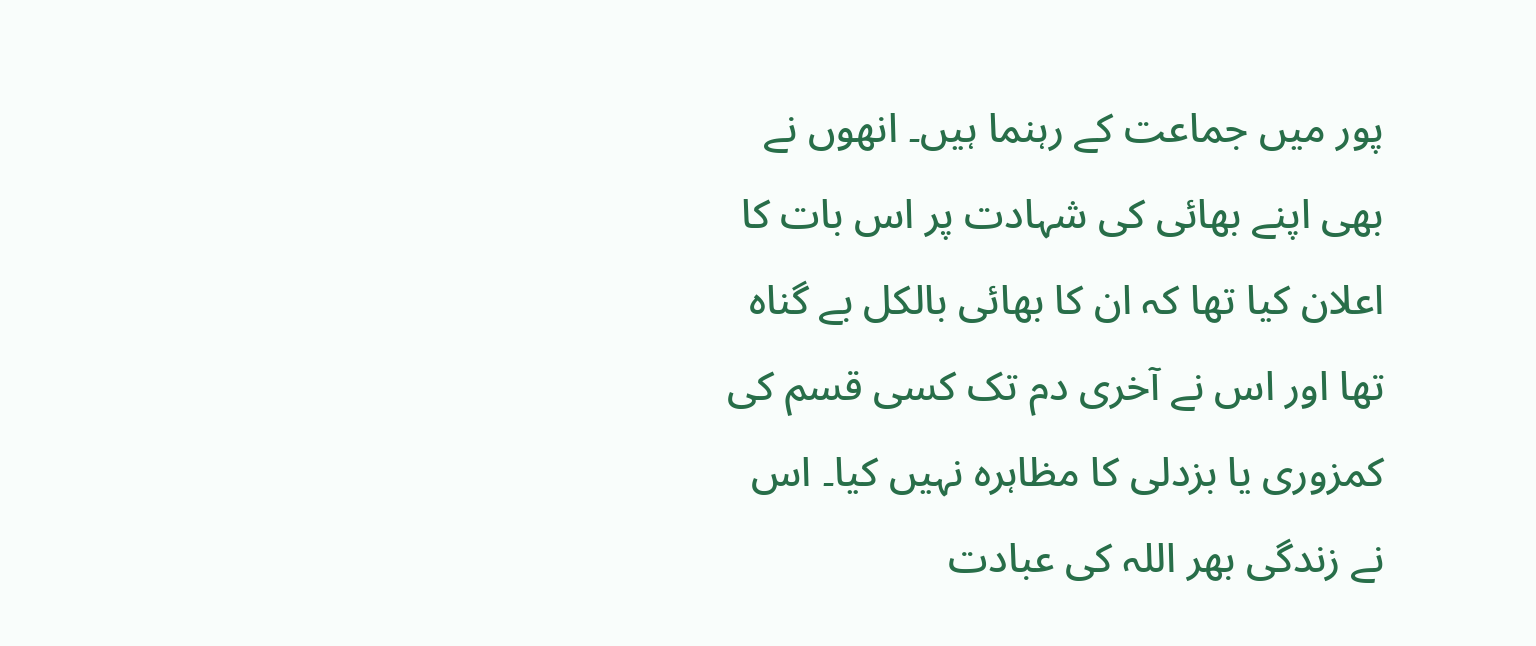پور میں جماعت کے رہنما ہیں۔ انھوں نے بھی اپنے بھائی کی شہادت پر اس بات کا اعلان کیا تھا کہ ان کا بھائی بالکل بے گناہ تھا اور اس نے آخری دم تک کسی قسم کی کمزوری یا بزدلی کا مظاہرہ نہیں کیا۔ اس نے زندگی بھر اللہ کی عبادت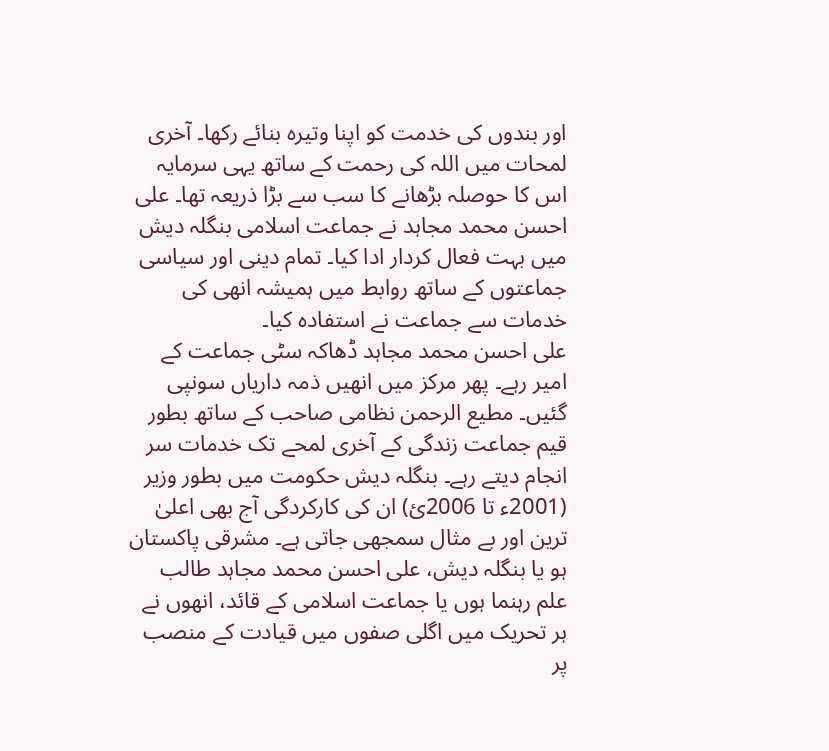اور بندوں کی خدمت کو اپنا وتیرہ بنائے رکھا۔ آخری لمحات میں اللہ کی رحمت کے ساتھ یہی سرمایہ اس کا حوصلہ بڑھانے کا سب سے بڑا ذریعہ تھا۔ علی احسن محمد مجاہد نے جماعت اسلامی بنگلہ دیش میں بہت فعال کردار ادا کیا۔ تمام دینی اور سیاسی جماعتوں کے ساتھ روابط میں ہمیشہ انھی کی خدمات سے جماعت نے استفادہ کیا۔
علی احسن محمد مجاہد ڈھاکہ سٹی جماعت کے امیر رہے۔ پھر مرکز میں انھیں ذمہ داریاں سونپی گئیں۔ مطیع الرحمن نظامی صاحب کے ساتھ بطور قیم جماعت زندگی کے آخری لمحے تک خدمات سر انجام دیتے رہے۔ بنگلہ دیش حکومت میں بطور وزیر (2001ء تا 2006ئ) ان کی کارکردگی آج بھی اعلیٰ ترین اور بے مثال سمجھی جاتی ہے۔ مشرقی پاکستان ہو یا بنگلہ دیش، علی احسن محمد مجاہد طالب علم رہنما ہوں یا جماعت اسلامی کے قائد، انھوں نے ہر تحریک میں اگلی صفوں میں قیادت کے منصب پر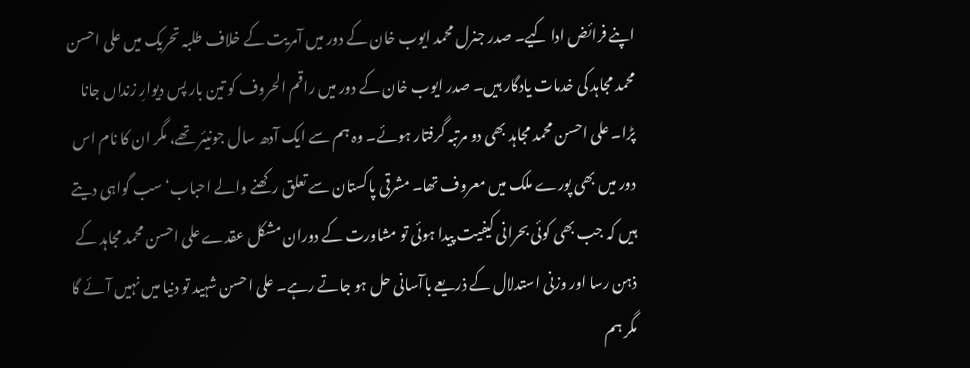اپنے فرائض ادا کیے۔ صدر جنرل محمد ایوب خان کے دور میں آمریت کے خلاف طلبہ تحریک میں علی احسن محمد مجاہد کی خدمات یادگار ہیں۔ صدر ایوب خان کے دور میں راقم الحروف کو تین بار پس دیوارِ زنداں جانا پڑا۔ علی احسن محمد مجاہد بھی دو مرتبہ گرفتار ہوئے۔ وہ ہم سے ایک آدھ سال جونیئر تھے، مگر ان کا نام اس دور میں بھی پورے ملک میں معروف تھا۔ مشرقی پاکستان سے تعلق رکھنے والے احباب‘ سب گواہی دیتے ہیں کہ جب بھی کوئی بحرانی کیفیت پیدا ہوئی تو مشاورت کے دوران مشکل عقدے علی احسن محمد مجاہد کے ذہن رسا اور وزنی استدلال کے ذریعے باآسانی حل ہو جاتے رہے۔ علی احسن شہید تو دنیا میں نہیں آئے گا مگر ہم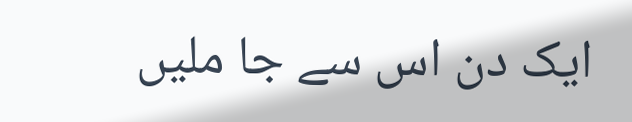ایک دن اس سے جا ملیں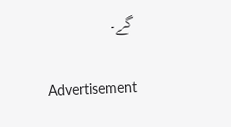گے۔

Advertisement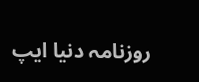روزنامہ دنیا ایپ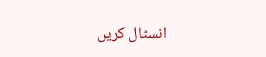انسٹال کریں